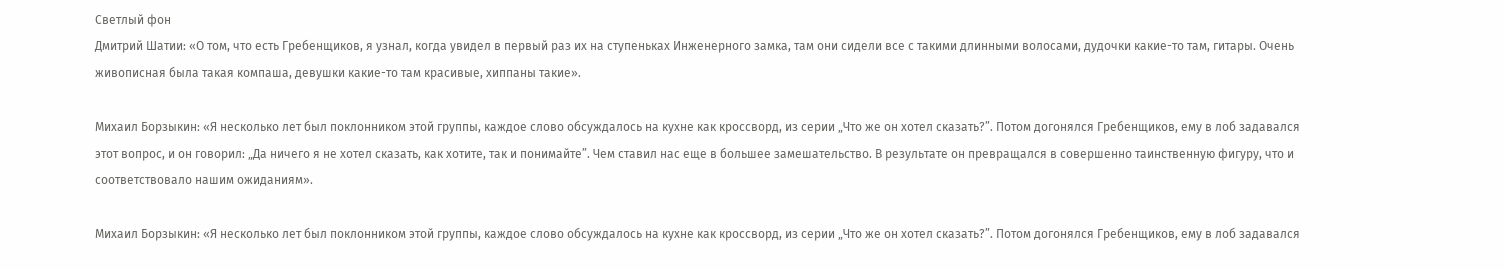Светлый фон
Дмитрий Шатии: «О том, что есть Гребенщиков, я узнал, когда увидел в первый раз их на ступеньках Инженерного замка, там они сидели все с такими длинными волосами, дудочки какие-то там, гитары. Очень живописная была такая компаша, девушки какие-то там красивые, хиппаны такие».

Михаил Борзыкин: «Я несколько лет был поклонником этой группы, каждое слово обсуждалось на кухне как кроссворд, из серии „Что же он хотел сказать?”. Потом догонялся Гребенщиков, ему в лоб задавался этот вопрос, и он говорил: „Да ничего я не хотел сказать, как хотите, так и понимайте”. Чем ставил нас еще в большее замешательство. В результате он превращался в совершенно таинственную фигуру, что и соответствовало нашим ожиданиям».

Михаил Борзыкин: «Я несколько лет был поклонником этой группы, каждое слово обсуждалось на кухне как кроссворд, из серии „Что же он хотел сказать?”. Потом догонялся Гребенщиков, ему в лоб задавался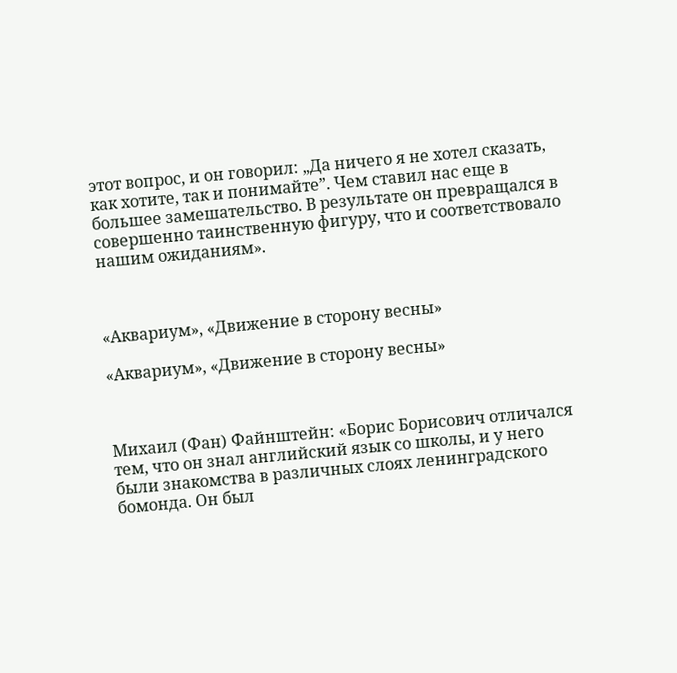этот вопрос, и он говорил: „Да ничего я не хотел сказать, как хотите, так и понимайте”. Чем ставил нас еще в большее замешательство. В результате он превращался в совершенно таинственную фигуру, что и соответствовало нашим ожиданиям».



«Аквариум», «Движение в сторону весны»

«Аквариум», «Движение в сторону весны»



Михаил (Фан) Файнштейн: «Борис Борисович отличался тем, что он знал английский язык со школы, и у него были знакомства в различных слоях ленинградского бомонда. Он был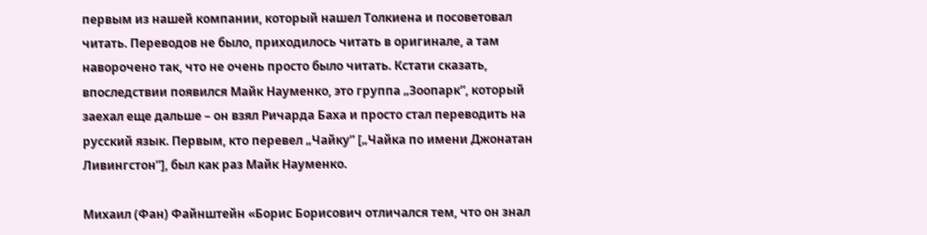первым из нашей компании, который нашел Толкиена и посоветовал читать. Переводов не было, приходилось читать в оригинале, а там наворочено так, что не очень просто было читать. Кстати сказать, впоследствии появился Майк Науменко, это группа „Зоопарк”, который заехал еще дальше – он взял Ричарда Баха и просто стал переводить на русский язык. Первым, кто перевел „Чайку” [„Чайка по имени Джонатан Ливингстон”], был как раз Майк Науменко.

Михаил (Фан) Файнштейн «Борис Борисович отличался тем, что он знал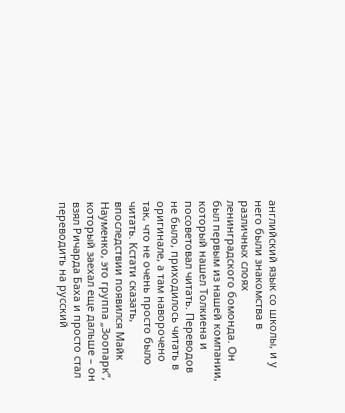английский язык со школы, и у него были знакомства в различных слоях ленинградского бомонда. Он был первым из нашей компании, который нашел Толкиена и посоветовал читать. Переводов не было, приходилось читать в оригинале, а там наворочено так, что не очень просто было читать. Кстати сказать, впоследствии появился Майк Науменко, это группа „Зоопарк”, который заехал еще дальше – он взял Ричарда Баха и просто стал переводить на русский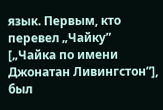язык. Первым, кто перевел „Чайку” [„Чайка по имени Джонатан Ливингстон”], был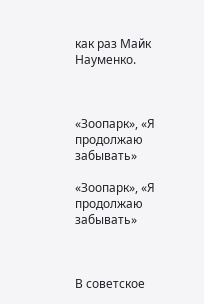как раз Майк Науменко.



«Зоопарк», «Я продолжаю забывать»

«Зоопарк», «Я продолжаю забывать»



В советское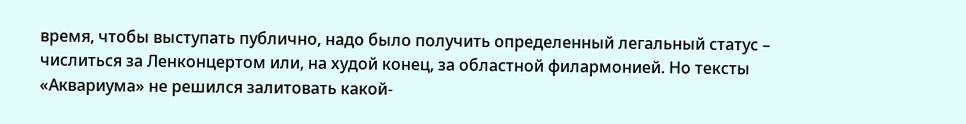время, чтобы выступать публично, надо было получить определенный легальный статус – числиться за Ленконцертом или, на худой конец, за областной филармонией. Но тексты «Аквариума» не решился залитовать какой-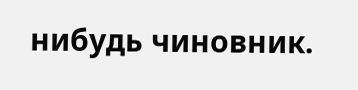нибудь чиновник.